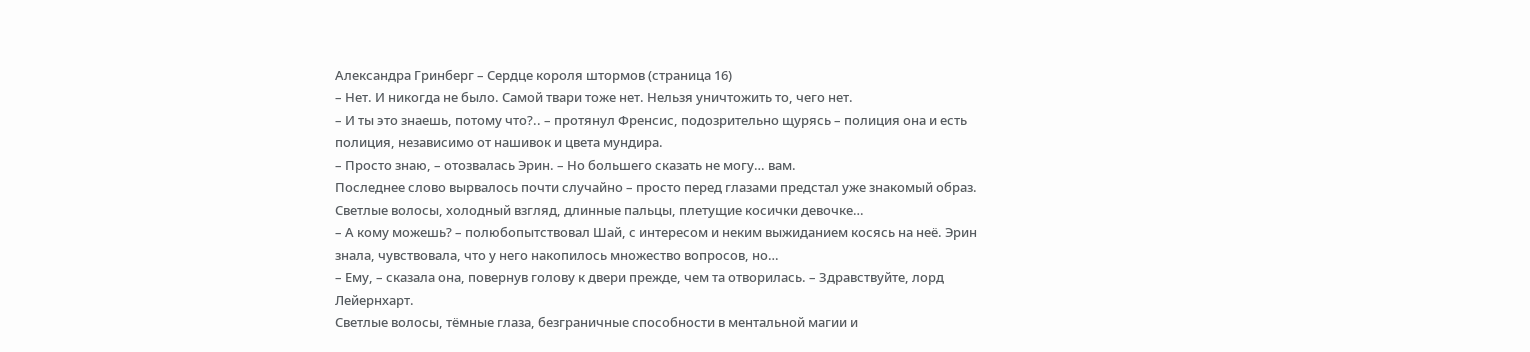Александра Гринберг – Сердце короля штормов (страница 16)
– Нет. И никогда не было. Самой твари тоже нет. Нельзя уничтожить то, чего нет.
– И ты это знаешь, потому что?.. – протянул Френсис, подозрительно щурясь – полиция она и есть полиция, независимо от нашивок и цвета мундира.
– Просто знаю, – отозвалась Эрин. – Но большего сказать не могу… вам.
Последнее слово вырвалось почти случайно – просто перед глазами предстал уже знакомый образ. Светлые волосы, холодный взгляд, длинные пальцы, плетущие косички девочке…
– А кому можешь? – полюбопытствовал Шай, с интересом и неким выжиданием косясь на неё. Эрин знала, чувствовала, что у него накопилось множество вопросов, но…
– Ему, – сказала она, повернув голову к двери прежде, чем та отворилась. – Здравствуйте, лорд Лейернхарт.
Светлые волосы, тёмные глаза, безграничные способности в ментальной магии и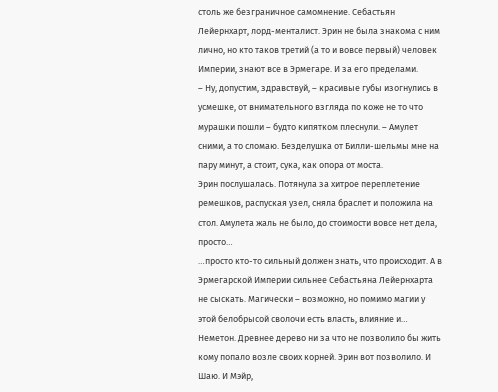столь же безграничное самомнение. Себастьян Лейернхарт, лорд-менталист. Эрин не была знакома с ним лично, но кто таков третий (а то и вовсе первый) человек Империи, знают все в Эрмегаре. И за его пределами.
– Ну, допустим, здравствуй, – красивые губы изогнулись в усмешке, от внимательного взгляда по коже не то что мурашки пошли – будто кипятком плеснули. – Амулет сними, а то сломаю. Безделушка от Билли-шельмы мне на пару минут, а стоит, сука, как опора от моста.
Эрин послушалась. Потянула за хитрое переплетение ремешков, распуская узел, сняла браслет и положила на стол. Амулета жаль не было, до стоимости вовсе нет дела, просто…
…просто кто-то сильный должен знать, что происходит. А в Эрмегарской Империи сильнее Себастьяна Лейернхарта не сыскать. Магически – возможно, но помимо магии у этой белобрысой сволочи есть власть, влияние и… Неметон. Древнее дерево ни за что не позволило бы жить кому попало возле своих корней. Эрин вот позволило. И Шаю. И Мэйр,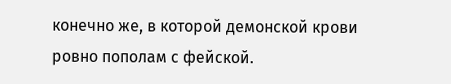конечно же, в которой демонской крови ровно пополам с фейской.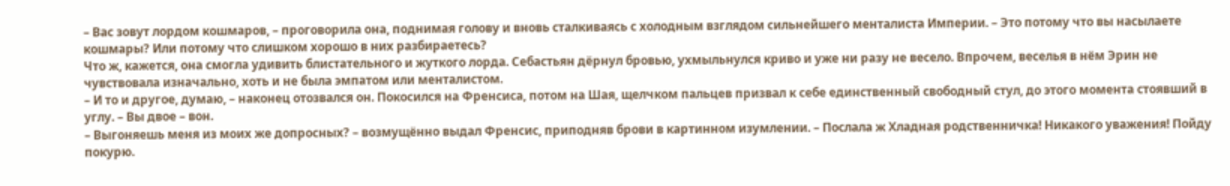– Вас зовут лордом кошмаров, – проговорила она, поднимая голову и вновь сталкиваясь с холодным взглядом сильнейшего менталиста Империи. – Это потому что вы насылаете кошмары? Или потому что слишком хорошо в них разбираетесь?
Что ж, кажется, она смогла удивить блистательного и жуткого лорда. Себастьян дёрнул бровью, ухмыльнулся криво и уже ни разу не весело. Впрочем, веселья в нём Эрин не чувствовала изначально, хоть и не была эмпатом или менталистом.
– И то и другое, думаю, – наконец отозвался он. Покосился на Френсиса, потом на Шая, щелчком пальцев призвал к себе единственный свободный стул, до этого момента стоявший в углу. – Вы двое – вон.
– Выгоняешь меня из моих же допросных? – возмущённо выдал Френсис, приподняв брови в картинном изумлении. – Послала ж Хладная родственничка! Никакого уважения! Пойду покурю.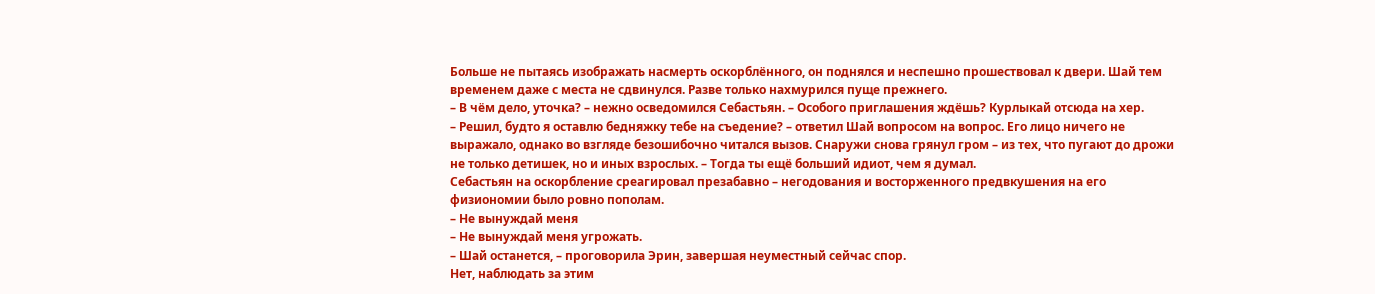Больше не пытаясь изображать насмерть оскорблённого, он поднялся и неспешно прошествовал к двери. Шай тем временем даже с места не сдвинулся. Разве только нахмурился пуще прежнего.
– В чём дело, уточка? – нежно осведомился Себастьян. – Особого приглашения ждёшь? Курлыкай отсюда на хер.
– Решил, будто я оставлю бедняжку тебе на съедение? – ответил Шай вопросом на вопрос. Его лицо ничего не выражало, однако во взгляде безошибочно читался вызов. Снаружи снова грянул гром – из тех, что пугают до дрожи не только детишек, но и иных взрослых. – Тогда ты ещё больший идиот, чем я думал.
Себастьян на оскорбление среагировал презабавно – негодования и восторженного предвкушения на его физиономии было ровно пополам.
– Не вынуждай меня
– Не вынуждай меня угрожать.
– Шай останется, – проговорила Эрин, завершая неуместный сейчас спор.
Нет, наблюдать за этим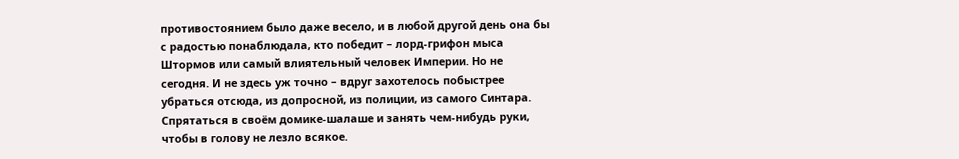противостоянием было даже весело, и в любой другой день она бы с радостью понаблюдала, кто победит – лорд-грифон мыса Штормов или самый влиятельный человек Империи. Но не сегодня. И не здесь уж точно – вдруг захотелось побыстрее убраться отсюда, из допросной, из полиции, из самого Синтара. Спрятаться в своём домике-шалаше и занять чем-нибудь руки, чтобы в голову не лезло всякое.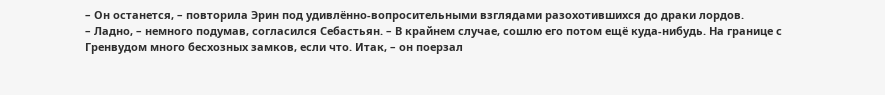– Он останется, – повторила Эрин под удивлённо-вопросительными взглядами разохотившихся до драки лордов.
– Ладно, – немного подумав, согласился Себастьян. – В крайнем случае, сошлю его потом ещё куда-нибудь. На границе с Гренвудом много бесхозных замков, если что. Итак, – он поерзал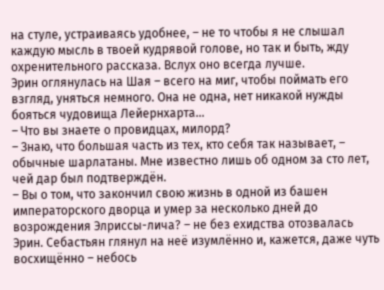на стуле, устраиваясь удобнее, – не то чтобы я не слышал каждую мысль в твоей кудрявой голове, но так и быть, жду охренительного рассказа. Вслух оно всегда лучше.
Эрин оглянулась на Шая – всего на миг, чтобы поймать его взгляд, уняться немного. Она не одна, нет никакой нужды бояться чудовища Лейернхарта…
– Что вы знаете о провидцах, милорд?
– Знаю, что большая часть из тех, кто себя так называет, – обычные шарлатаны. Мне известно лишь об одном за сто лет, чей дар был подтверждён.
– Вы о том, что закончил свою жизнь в одной из башен императорского дворца и умер за несколько дней до возрождения Элриссы-лича? – не без ехидства отозвалась Эрин. Себастьян глянул на неё изумлённо и, кажется, даже чуть восхищённо – небось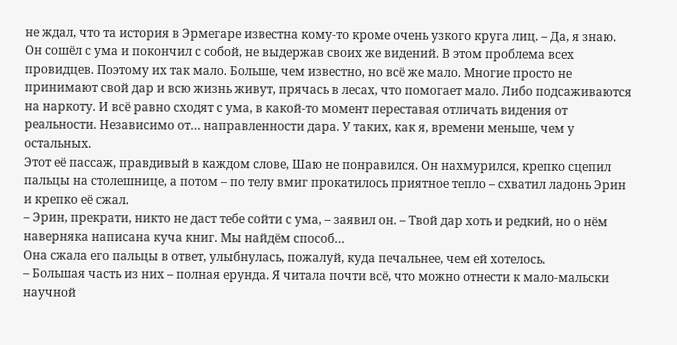не ждал, что та история в Эрмегаре известна кому-то кроме очень узкого круга лиц. – Да, я знаю. Он сошёл с ума и покончил с собой, не выдержав своих же видений. В этом проблема всех провидцев. Поэтому их так мало. Больше, чем известно, но всё же мало. Многие просто не принимают свой дар и всю жизнь живут, прячась в лесах, что помогает мало. Либо подсаживаются на наркоту. И всё равно сходят с ума, в какой-то момент переставая отличать видения от реальности. Независимо от… направленности дара. У таких, как я, времени меньше, чем у остальных.
Этот её пассаж, правдивый в каждом слове, Шаю не понравился. Он нахмурился, крепко сцепил пальцы на столешнице, а потом – по телу вмиг прокатилось приятное тепло – схватил ладонь Эрин и крепко её сжал.
– Эрин, прекрати, никто не даст тебе сойти с ума, – заявил он. – Твой дар хоть и редкий, но о нём наверняка написана куча книг. Мы найдём способ…
Она сжала его пальцы в ответ, улыбнулась, пожалуй, куда печальнее, чем ей хотелось.
– Большая часть из них – полная ерунда. Я читала почти всё, что можно отнести к мало-мальски научной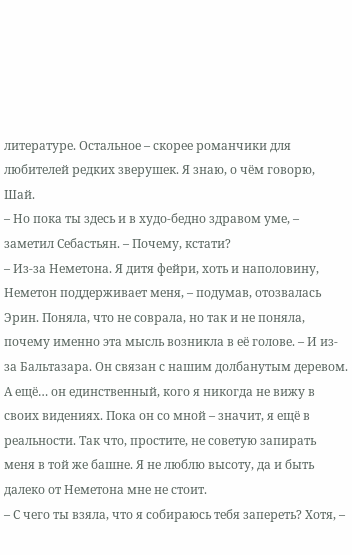литературе. Остальное – скорее романчики для любителей редких зверушек. Я знаю, о чём говорю, Шай.
– Но пока ты здесь и в худо-бедно здравом уме, – заметил Себастьян. – Почему, кстати?
– Из-за Неметона. Я дитя фейри, хоть и наполовину, Неметон поддерживает меня, – подумав, отозвалась Эрин. Поняла, что не соврала, но так и не поняла, почему именно эта мысль возникла в её голове. – И из-за Бальтазара. Он связан с нашим долбанутым деревом. А ещё… он единственный, кого я никогда не вижу в своих видениях. Пока он со мной – значит, я ещё в реальности. Так что, простите, не советую запирать меня в той же башне. Я не люблю высоту, да и быть далеко от Неметона мне не стоит.
– С чего ты взяла, что я собираюсь тебя запереть? Хотя, –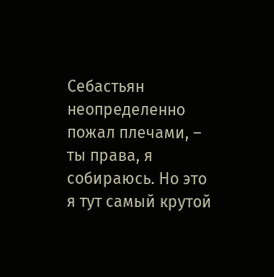Себастьян неопределенно пожал плечами, – ты права, я собираюсь. Но это я тут самый крутой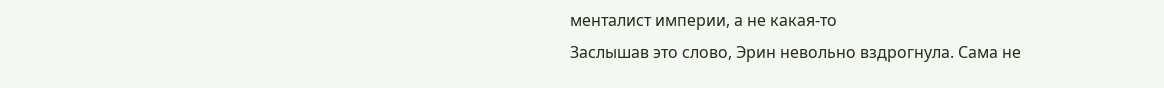менталист империи, а не какая-то
Заслышав это слово, Эрин невольно вздрогнула. Сама не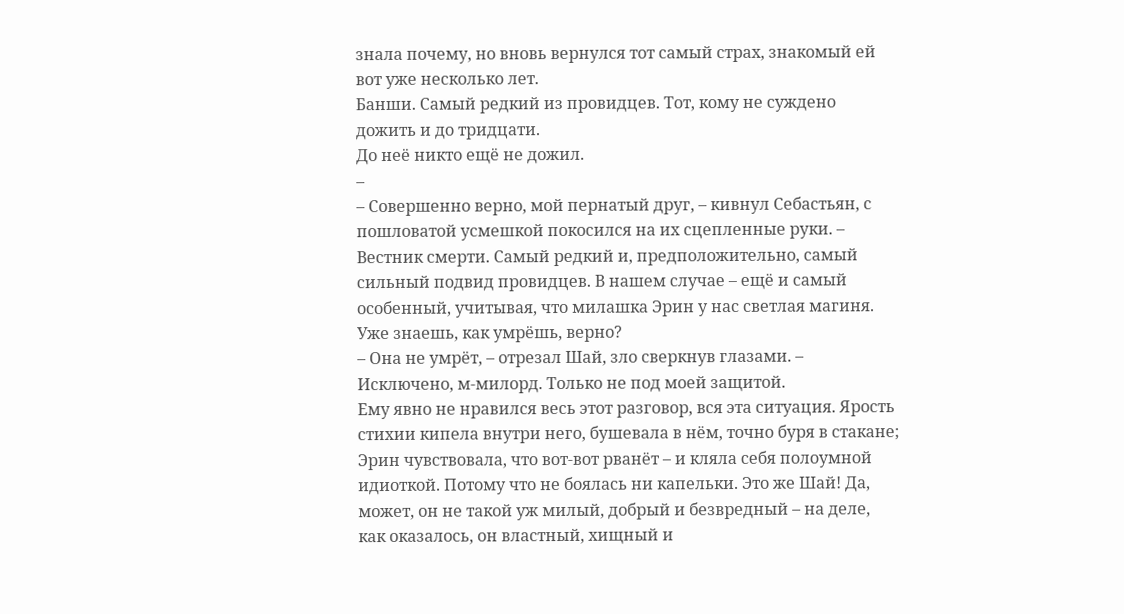знала почему, но вновь вернулся тот самый страх, знакомый ей вот уже несколько лет.
Банши. Самый редкий из провидцев. Тот, кому не суждено дожить и до тридцати.
До неё никто ещё не дожил.
–
– Совершенно верно, мой пернатый друг, – кивнул Себастьян, с пошловатой усмешкой покосился на их сцепленные руки. – Вестник смерти. Самый редкий и, предположительно, самый сильный подвид провидцев. В нашем случае – ещё и самый особенный, учитывая, что милашка Эрин у нас светлая магиня. Уже знаешь, как умрёшь, верно?
– Она не умрёт, – отрезал Шай, зло сверкнув глазами. – Исключено, м-милорд. Только не под моей защитой.
Ему явно не нравился весь этот разговор, вся эта ситуация. Ярость стихии кипела внутри него, бушевала в нём, точно буря в стакане; Эрин чувствовала, что вот-вот рванёт – и кляла себя полоумной идиоткой. Потому что не боялась ни капельки. Это же Шай! Да, может, он не такой уж милый, добрый и безвредный – на деле, как оказалось, он властный, хищный и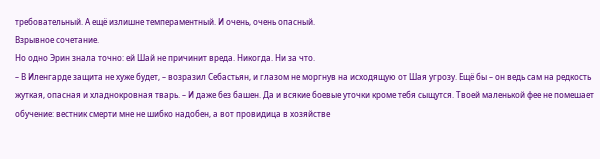требовательный. А ещё излишне темпераментный. И очень, очень опасный.
Взрывное сочетание.
Но одно Эрин знала точно: ей Шай не причинит вреда. Никогда. Ни за что.
– В Иленгарде защита не хуже будет, – возразил Себастьян, и глазом не моргнув на исходящую от Шая угрозу. Ещё бы – он ведь сам на редкость жуткая, опасная и хладнокровная тварь. – И даже без башен. Да и всякие боевые уточки кроме тебя сыщутся. Твоей маленькой фее не помешает обучение: вестник смерти мне не шибко надобен, а вот провидица в хозяйстве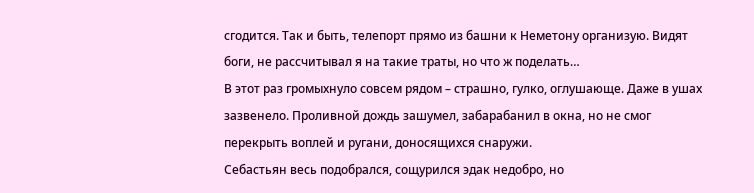сгодится. Так и быть, телепорт прямо из башни к Неметону организую. Видят боги, не рассчитывал я на такие траты, но что ж поделать…
В этот раз громыхнуло совсем рядом – страшно, гулко, оглушающе. Даже в ушах зазвенело. Проливной дождь зашумел, забарабанил в окна, но не смог перекрыть воплей и ругани, доносящихся снаружи.
Себастьян весь подобрался, сощурился эдак недобро, но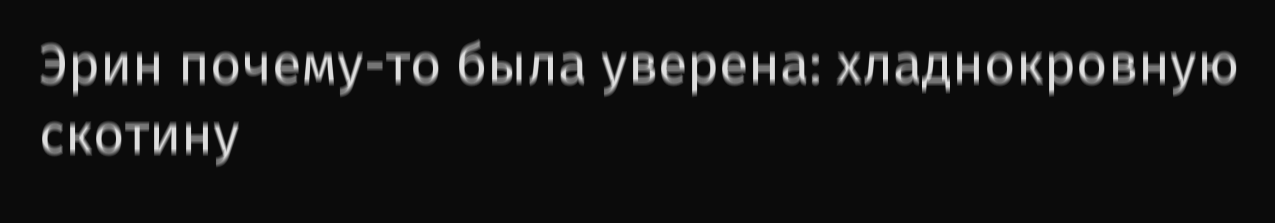Эрин почему-то была уверена: хладнокровную скотину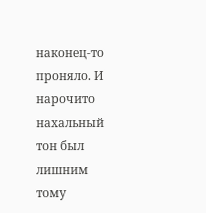наконец-то проняло. И нарочито нахальный тон был лишним тому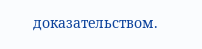доказательством.